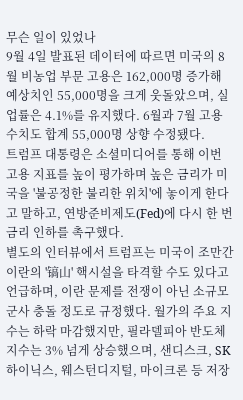무슨 일이 있었나
9월 4일 발표된 데이터에 따르면 미국의 8월 비농업 부문 고용은 162,000명 증가해 예상치인 55,000명을 크게 웃돌았으며, 실업률은 4.1%를 유지했다. 6월과 7월 고용 수치도 합계 55,000명 상향 수정됐다.
트럼프 대통령은 소셜미디어를 통해 이번 고용 지표를 높이 평가하며 높은 금리가 미국을 '불공정한 불리한 위치'에 놓이게 한다고 말하고, 연방준비제도(Fed)에 다시 한 번 금리 인하를 촉구했다.
별도의 인터뷰에서 트럼프는 미국이 조만간 이란의 '镐山' 핵시설을 타격할 수도 있다고 언급하며, 이란 문제를 전쟁이 아닌 소규모 군사 충돌 정도로 규정했다. 월가의 주요 지수는 하락 마감했지만, 필라델피아 반도체 지수는 3% 넘게 상승했으며, 샌디스크, SK하이닉스, 웨스턴디지털, 마이크론 등 저장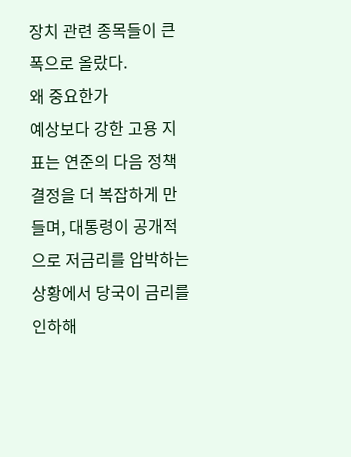장치 관련 종목들이 큰 폭으로 올랐다.
왜 중요한가
예상보다 강한 고용 지표는 연준의 다음 정책 결정을 더 복잡하게 만들며, 대통령이 공개적으로 저금리를 압박하는 상황에서 당국이 금리를 인하해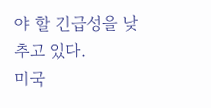야 할 긴급성을 낮추고 있다.
미국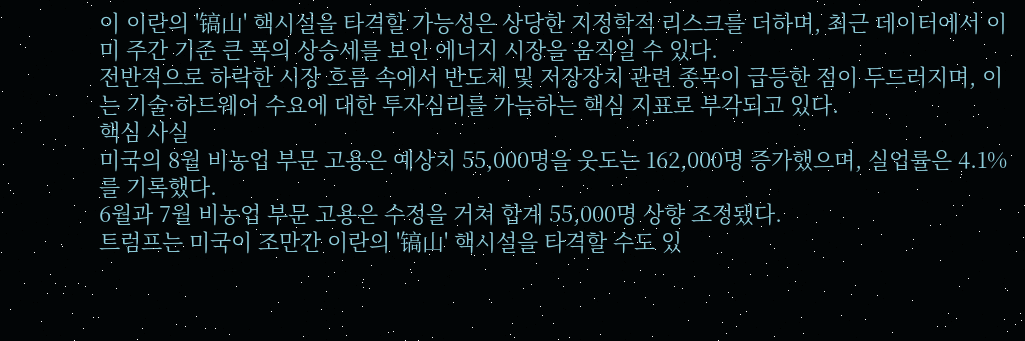이 이란의 '镐山' 핵시설을 타격할 가능성은 상당한 지정학적 리스크를 더하며, 최근 데이터에서 이미 주간 기준 큰 폭의 상승세를 보인 에너지 시장을 움직일 수 있다.
전반적으로 하락한 시장 흐름 속에서 반도체 및 저장장치 관련 종목이 급등한 점이 두드러지며, 이는 기술·하드웨어 수요에 대한 투자심리를 가늠하는 핵심 지표로 부각되고 있다.
핵심 사실
미국의 8월 비농업 부문 고용은 예상치 55,000명을 웃도는 162,000명 증가했으며, 실업률은 4.1%를 기록했다.
6월과 7월 비농업 부문 고용은 수정을 거쳐 합계 55,000명 상향 조정됐다.
트럼프는 미국이 조만간 이란의 '镐山' 핵시설을 타격할 수도 있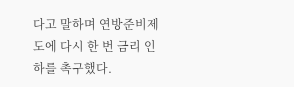다고 말하며 연방준비제도에 다시 한 번 금리 인하를 촉구했다.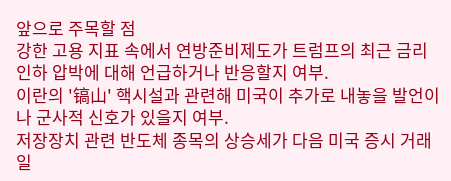앞으로 주목할 점
강한 고용 지표 속에서 연방준비제도가 트럼프의 최근 금리 인하 압박에 대해 언급하거나 반응할지 여부.
이란의 '镐山' 핵시설과 관련해 미국이 추가로 내놓을 발언이나 군사적 신호가 있을지 여부.
저장장치 관련 반도체 종목의 상승세가 다음 미국 증시 거래일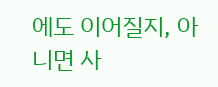에도 이어질지, 아니면 사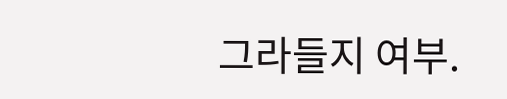그라들지 여부.